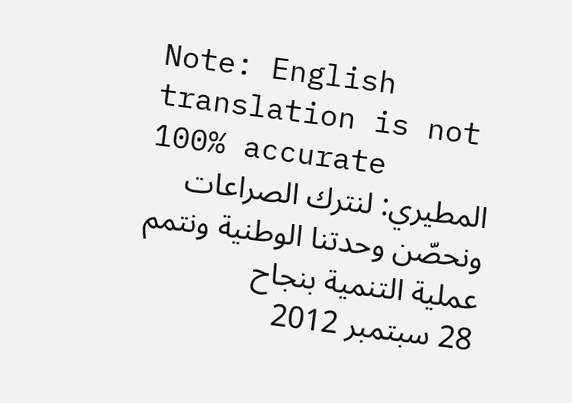Note: English translation is not 100% accurate
المطيري: لنترك الصراعات ونحصّن وحدتنا الوطنية ونتمم عملية التنمية بنجاح
28 سبتمبر 2012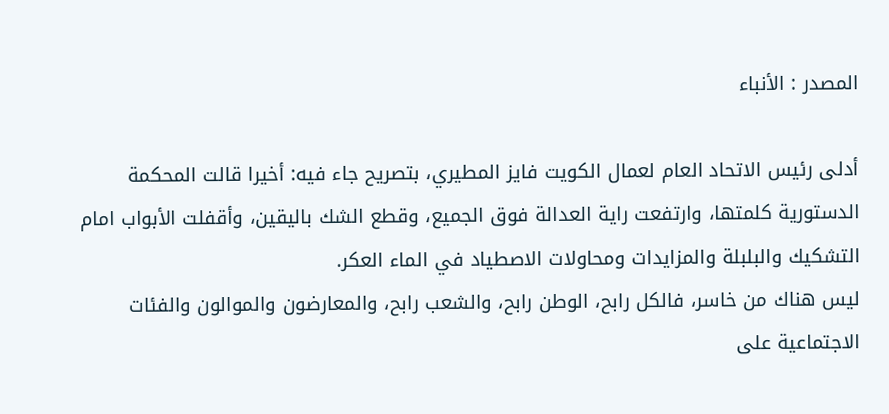المصدر : الأنباء

أدلى رئيس الاتحاد العام لعمال الكويت فايز المطيري، بتصريح جاء فيه: أخيرا قالت المحكمة الدستورية كلمتها، وارتفعت راية العدالة فوق الجميع، وقطع الشك باليقين، وأقفلت الأبواب امام التشكيك والبلبلة والمزايدات ومحاولات الاصطياد في الماء العكر.
ليس هناك من خاسر، فالكل رابح، الوطن رابح، والشعب رابح، والمعارضون والموالون والفئات الاجتماعية على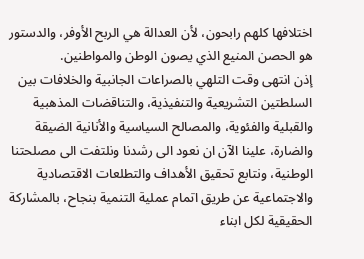اختلافها كلهم رابحون، لأن العدالة هي الربح الأوفر، والدستور هو الحصن المنيع الذي يصون الوطن والمواطنين.
إذن انتهى وقت التلهي بالصراعات الجانبية والخلافات بين السلطتين التشريعية والتنفيذية، والتناقضات المذهبية والقبلية والفئوية، والمصالح السياسية والأنانية الضيقة والضارة، علينا الآن ان نعود الى رشدنا ونلتفت الى مصلحتنا الوطنية، ونتابع تحقيق الأهداف والتطلعات الاقتصادية والاجتماعية عن طريق اتمام عملية التنمية بنجاح، بالمشاركة الحقيقية لكل ابناء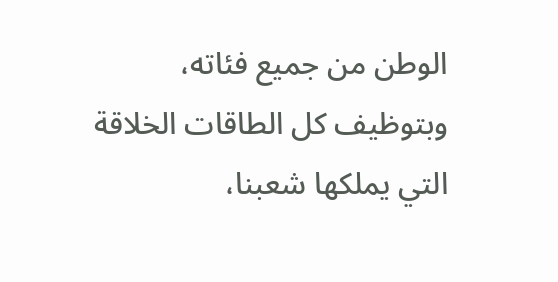الوطن من جميع فئاته، وبتوظيف كل الطاقات الخلاقة التي يملكها شعبنا،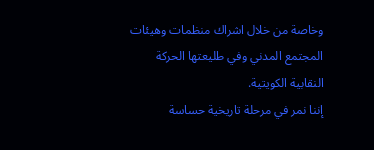وخاصة من خلال اشراك منظمات وهيئات المجتمع المدني وفي طليعتها الحركة النقابية الكويتية.
إننا نمر في مرحلة تاريخية حساسة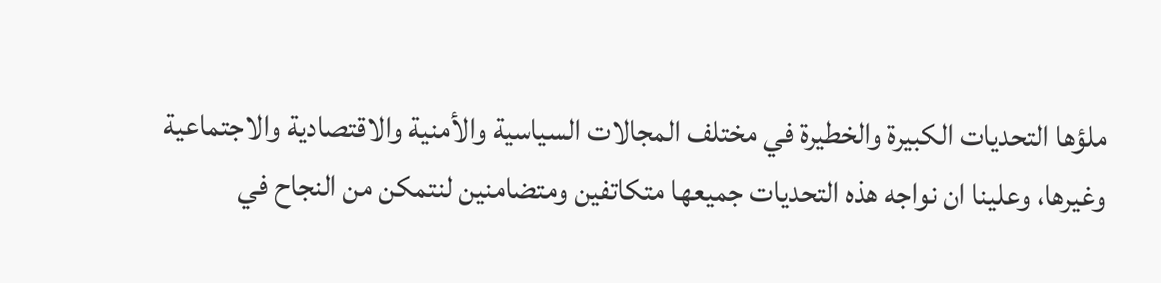ملؤها التحديات الكبيرة والخطيرة في مختلف المجالات السياسية والأمنية والاقتصادية والاجتماعية وغيرها، وعلينا ان نواجه هذه التحديات جميعها متكاتفين ومتضامنين لنتمكن من النجاح في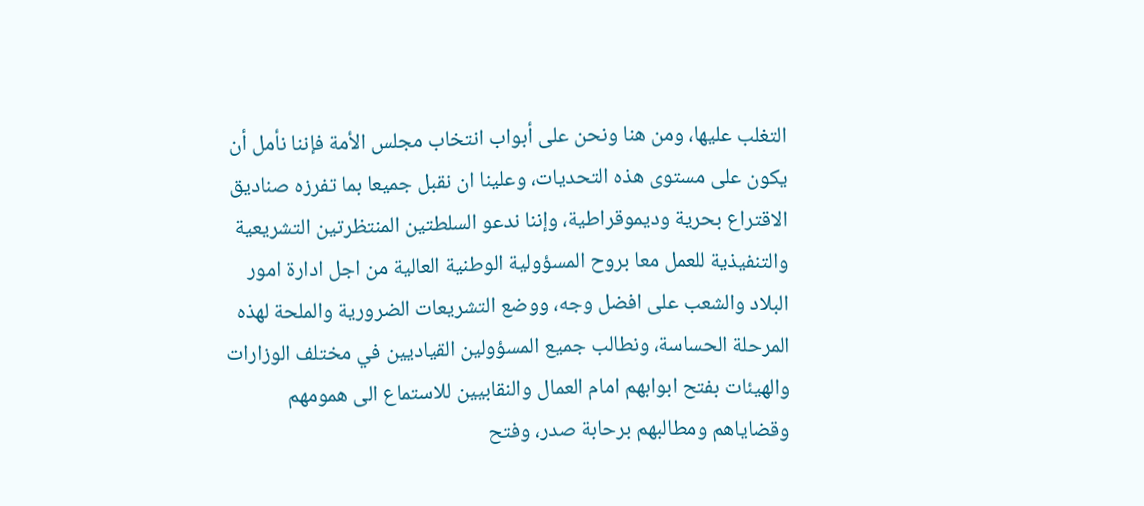التغلب عليها، ومن هنا ونحن على أبواب انتخاب مجلس الأمة فإننا نأمل أن يكون على مستوى هذه التحديات، وعلينا ان نقبل جميعا بما تفرزه صناديق الاقتراع بحرية وديموقراطية، وإننا ندعو السلطتين المنتظرتين التشريعية والتنفيذية للعمل معا بروح المسؤولية الوطنية العالية من اجل ادارة امور البلاد والشعب على افضل وجه، ووضع التشريعات الضرورية والملحة لهذه المرحلة الحساسة، ونطالب جميع المسؤولين القياديين في مختلف الوزارات والهيئات بفتح ابوابهم امام العمال والنقابيين للاستماع الى همومهم وقضاياهم ومطالبهم برحابة صدر، وفتح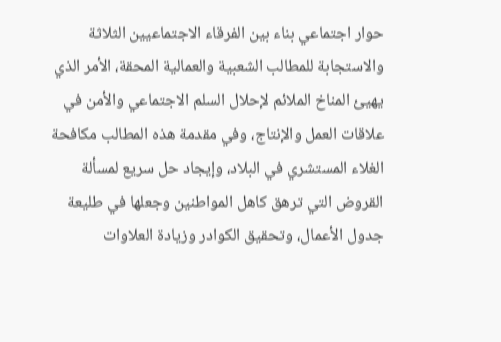حوار اجتماعي بناء بين الفرقاء الاجتماعيين الثلاثة والاستجابة للمطالب الشعبية والعمالية المحقة، الأمر الذي يهيئ المناخ الملائم لإحلال السلم الاجتماعي والأمن في علاقات العمل والإنتاج، وفي مقدمة هذه المطالب مكافحة الغلاء المستشري في البلاد، وإيجاد حل سريع لمسألة القروض التي ترهق كاهل المواطنين وجعلها في طليعة جدول الأعمال، وتحقيق الكوادر وزيادة العلاوات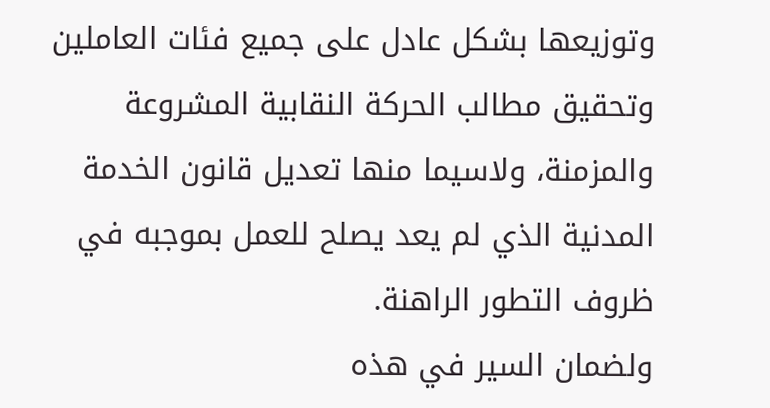وتوزيعها بشكل عادل على جميع فئات العاملين وتحقيق مطالب الحركة النقابية المشروعة والمزمنة، ولاسيما منها تعديل قانون الخدمة المدنية الذي لم يعد يصلح للعمل بموجبه في ظروف التطور الراهنة.
ولضمان السير في هذه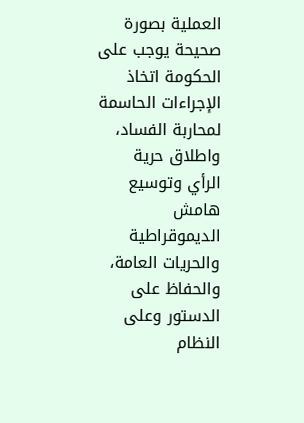العملية بصورة صحيحة يوجب على الحكومة اتخاذ الإجراءات الحاسمة لمحاربة الفساد، واطلاق حرية الرأي وتوسيع هامش الديموقراطية والحريات العامة، والحفاظ على الدستور وعلى النظام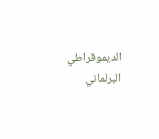الديموقراطي البرلماني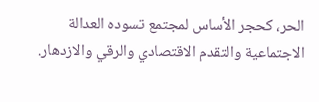الحر، كحجر الأساس لمجتمع تسوده العدالة الاجتماعية والتقدم الاقتصادي والرقي والازدهار.